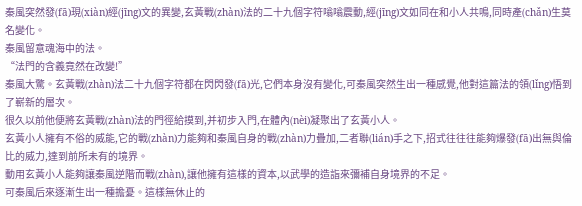秦風突然發(fā)現(xiàn)經(jīng)文的異變,玄黃戰(zhàn)法的二十九個字符嗡嗡震動,經(jīng)文如同在和小人共鳴,同時產(chǎn)生莫名變化。
秦風留意魂海中的法。
“法門的含義竟然在改變!”
秦風大驚。玄黃戰(zhàn)法二十九個字符都在閃閃發(fā)光,它們本身沒有變化,可秦風突然生出一種感覺,他對這篇法的領(lǐng)悟到了嶄新的層次。
很久以前他便將玄黃戰(zhàn)法的門徑給摸到,并初步入門,在體內(nèi)凝聚出了玄黃小人。
玄黃小人擁有不俗的威能,它的戰(zhàn)力能夠和秦風自身的戰(zhàn)力疊加,二者聯(lián)手之下,招式往往往能夠爆發(fā)出無與倫比的威力,達到前所未有的境界。
動用玄黃小人能夠讓秦風逆階而戰(zhàn),讓他擁有這樣的資本,以武學的造詣來彌補自身境界的不足。
可秦風后來逐漸生出一種擔憂。這樣無休止的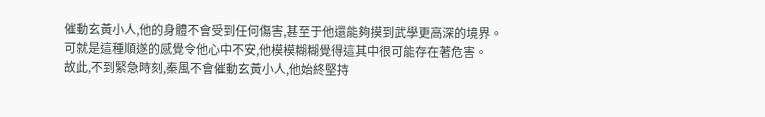催動玄黃小人,他的身體不會受到任何傷害,甚至于他還能夠摸到武學更高深的境界。
可就是這種順遂的感覺令他心中不安,他模模糊糊覺得這其中很可能存在著危害。
故此,不到緊急時刻,秦風不會催動玄黃小人,他始終堅持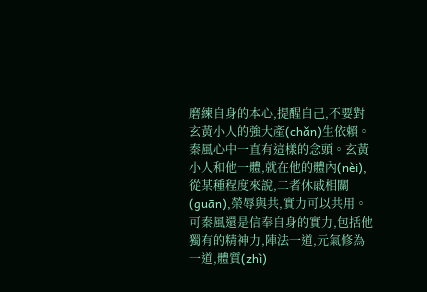磨練自身的本心,提醒自己,不要對玄黃小人的強大產(chǎn)生依賴。
秦風心中一直有這樣的念頭。玄黃小人和他一體,就在他的體內(nèi),從某種程度來說,二者休戚相關(guān),榮辱與共,實力可以共用。
可秦風還是信奉自身的實力,包括他獨有的精神力,陣法一道,元氣修為一道,體質(zhì)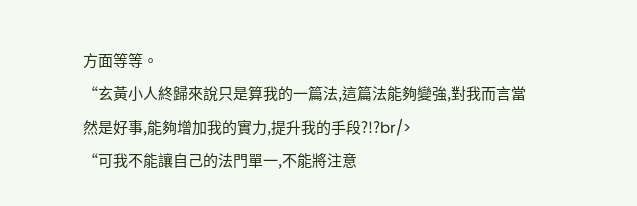方面等等。
“玄黃小人終歸來說只是算我的一篇法,這篇法能夠變強,對我而言當然是好事,能夠增加我的實力,提升我的手段?!?br/>
“可我不能讓自己的法門單一,不能將注意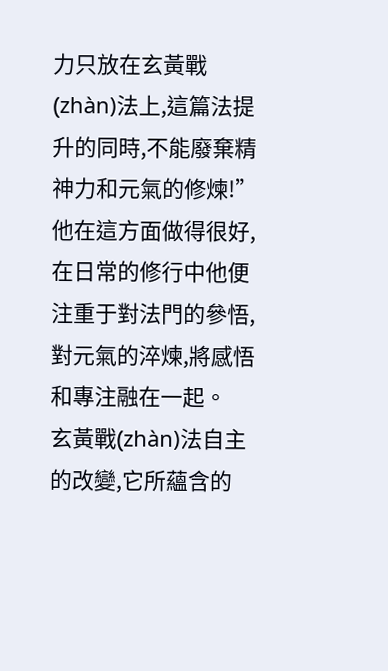力只放在玄黃戰(zhàn)法上,這篇法提升的同時,不能廢棄精神力和元氣的修煉!”
他在這方面做得很好,在日常的修行中他便注重于對法門的參悟,對元氣的淬煉,將感悟和專注融在一起。
玄黃戰(zhàn)法自主的改變,它所蘊含的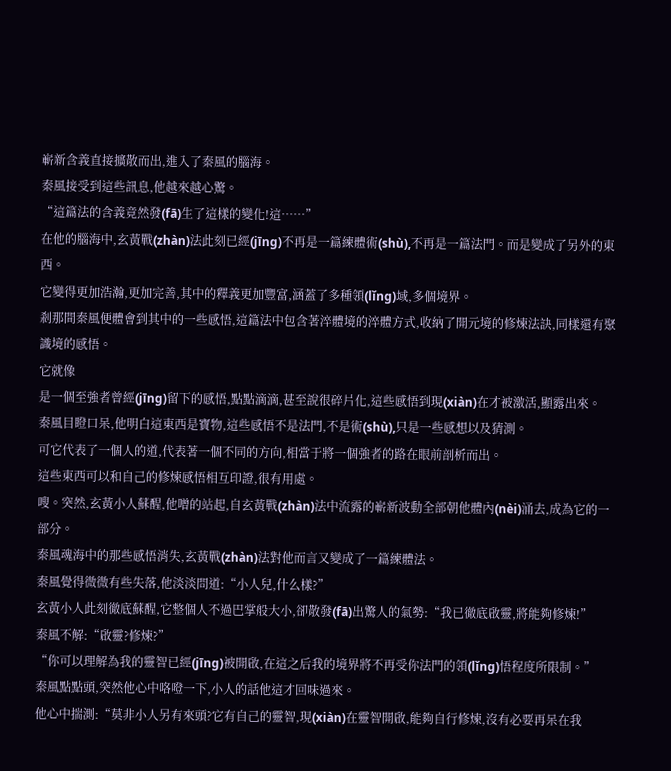嶄新含義直接擴散而出,進入了秦風的腦海。
秦風接受到這些訊息,他越來越心驚。
“這篇法的含義竟然發(fā)生了這樣的變化!這……”
在他的腦海中,玄黃戰(zhàn)法此刻已經(jīng)不再是一篇練體術(shù),不再是一篇法門。而是變成了另外的東西。
它變得更加浩瀚,更加完善,其中的釋義更加豐富,涵蓋了多種領(lǐng)域,多個境界。
剎那間秦風便體會到其中的一些感悟,這篇法中包含著淬體境的淬體方式,收納了開元境的修煉法訣,同樣還有聚識境的感悟。
它就像
是一個至強者曾經(jīng)留下的感悟,點點滴滴,甚至說很碎片化,這些感悟到現(xiàn)在才被激活,顯露出來。
秦風目瞪口呆,他明白這東西是寶物,這些感悟不是法門,不是術(shù),只是一些感想以及猜測。
可它代表了一個人的道,代表著一個不同的方向,相當于將一個強者的路在眼前剖析而出。
這些東西可以和自己的修煉感悟相互印證,很有用處。
嗖。突然,玄黃小人蘇醒,他噌的站起,自玄黃戰(zhàn)法中流露的嶄新波動全部朝他體內(nèi)涌去,成為它的一部分。
秦風魂海中的那些感悟消失,玄黃戰(zhàn)法對他而言又變成了一篇練體法。
秦風覺得微微有些失落,他淡淡問道:“小人兒,什么樣?”
玄黃小人此刻徹底蘇醒,它整個人不過巴掌般大小,卻散發(fā)出驚人的氣勢:“我已徹底啟靈,將能夠修煉!”
秦風不解:“啟靈?修煉?”
“你可以理解為我的靈智已經(jīng)被開啟,在這之后我的境界將不再受你法門的領(lǐng)悟程度所限制。”
秦風點點頭,突然他心中咯噔一下,小人的話他這才回味過來。
他心中揣測:“莫非小人另有來頭?它有自己的靈智,現(xiàn)在靈智開啟,能夠自行修煉,沒有必要再呆在我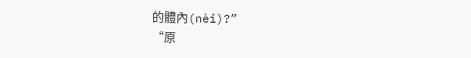的體內(nèi)?”
“原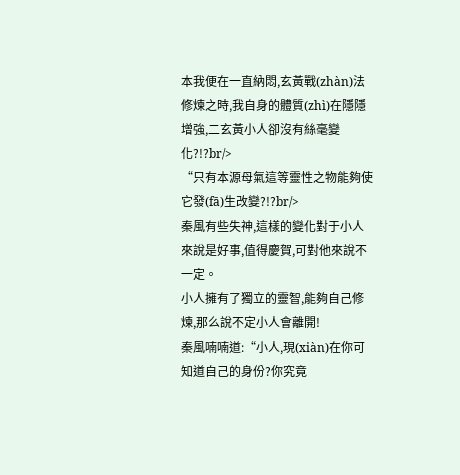本我便在一直納悶,玄黃戰(zhàn)法修煉之時,我自身的體質(zhì)在隱隱增強,二玄黃小人卻沒有絲毫變化?!?br/>
“只有本源母氣這等靈性之物能夠使它發(fā)生改變?!?br/>
秦風有些失神,這樣的變化對于小人來說是好事,值得慶賀,可對他來說不一定。
小人擁有了獨立的靈智,能夠自己修煉,那么說不定小人會離開!
秦風喃喃道:“小人,現(xiàn)在你可知道自己的身份?你究竟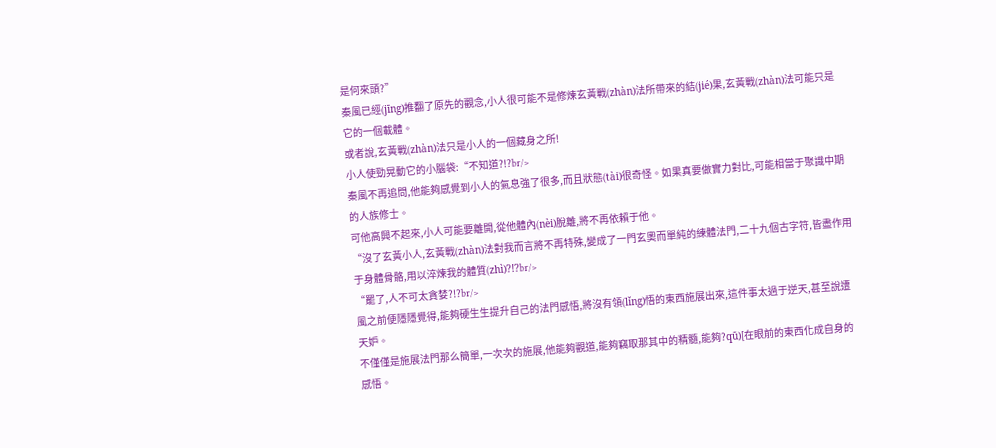是何來頭?”
秦風已經(jīng)推翻了原先的觀念,小人很可能不是修煉玄黃戰(zhàn)法所帶來的結(jié)果,玄黃戰(zhàn)法可能只是它的一個載體。
或者說,玄黃戰(zhàn)法只是小人的一個藏身之所!
小人使勁晃動它的小腦袋:“不知道?!?br/>
秦風不再追問,他能夠感覺到小人的氣息強了很多,而且狀態(tài)很奇怪。如果真要做實力對比,可能相當于聚識中期的人族修士。
可他高興不起來,小人可能要離開,從他體內(nèi)脫離,將不再依賴于他。
“沒了玄黃小人,玄黃戰(zhàn)法對我而言將不再特殊,變成了一門玄奧而單純的練體法門,二十九個古字符,皆盡作用于身體骨骼,用以淬煉我的體質(zhì)?!?br/>
“罷了,人不可太貪婪?!?br/>
風之前便隱隱覺得,能夠硬生生提升自己的法門感悟,將沒有領(lǐng)悟的東西施展出來,這件事太過于逆天,甚至說遭天妒。
不僅僅是施展法門那么簡單,一次次的施展,他能夠觀道,能夠竊取那其中的精髓,能夠?qū)[在眼前的東西化成自身的感悟。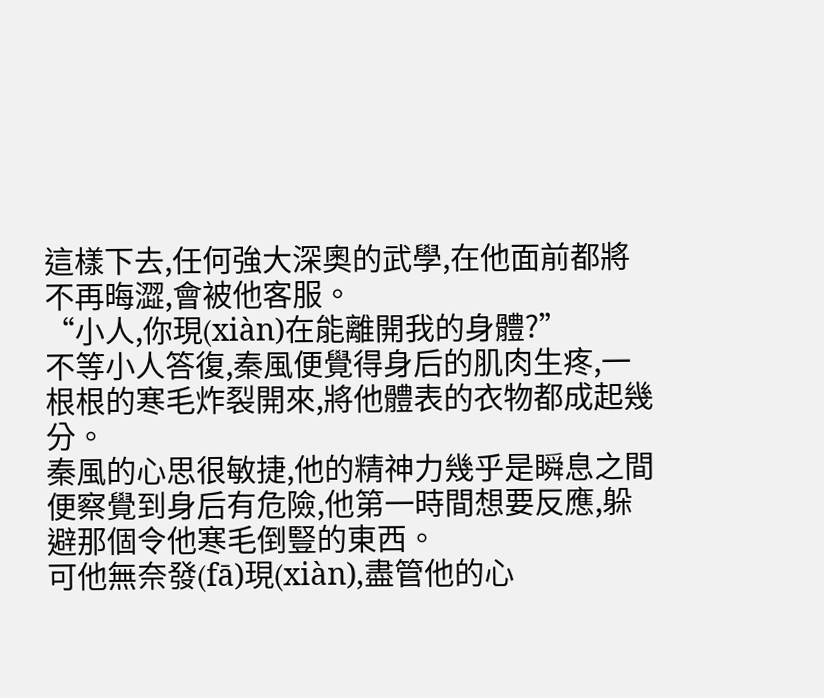這樣下去,任何強大深奧的武學,在他面前都將不再晦澀,會被他客服。
“小人,你現(xiàn)在能離開我的身體?”
不等小人答復,秦風便覺得身后的肌肉生疼,一根根的寒毛炸裂開來,將他體表的衣物都成起幾分。
秦風的心思很敏捷,他的精神力幾乎是瞬息之間便察覺到身后有危險,他第一時間想要反應,躲避那個令他寒毛倒豎的東西。
可他無奈發(fā)現(xiàn),盡管他的心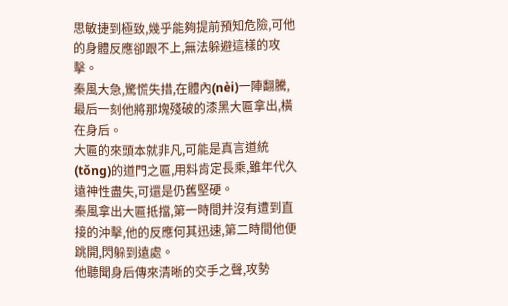思敏捷到極致,幾乎能夠提前預知危險,可他的身體反應卻跟不上,無法躲避這樣的攻擊。
秦風大急,驚慌失措,在體內(nèi)一陣翻騰,最后一刻他將那塊殘破的漆黑大匾拿出,橫在身后。
大匾的來頭本就非凡,可能是真言道統(tǒng)的道門之匾,用料肯定長乘,雖年代久遠神性盡失,可還是仍舊堅硬。
秦風拿出大匾抵擋,第一時間并沒有遭到直接的沖擊,他的反應何其迅速,第二時間他便跳開,閃躲到遠處。
他聽聞身后傳來清晰的交手之聲,攻勢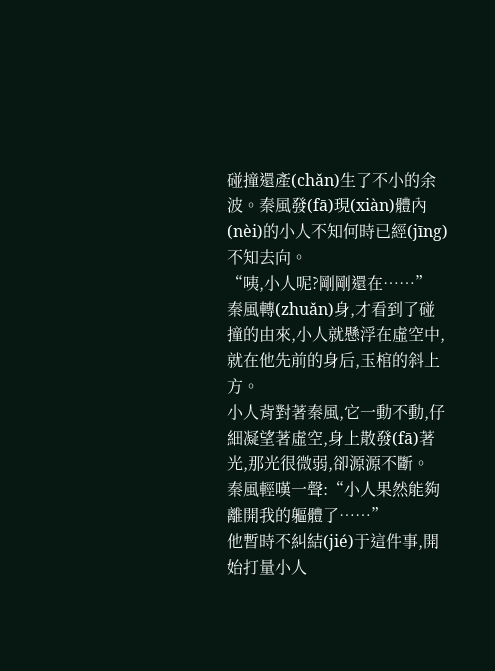碰撞還產(chǎn)生了不小的余波。秦風發(fā)現(xiàn)體內(nèi)的小人不知何時已經(jīng)不知去向。
“咦,小人呢?剛剛還在……”
秦風轉(zhuǎn)身,才看到了碰撞的由來,小人就懸浮在虛空中,就在他先前的身后,玉棺的斜上方。
小人背對著秦風,它一動不動,仔細凝望著虛空,身上散發(fā)著光,那光很微弱,卻源源不斷。
秦風輕嘆一聲:“小人果然能夠離開我的軀體了……”
他暫時不糾結(jié)于這件事,開始打量小人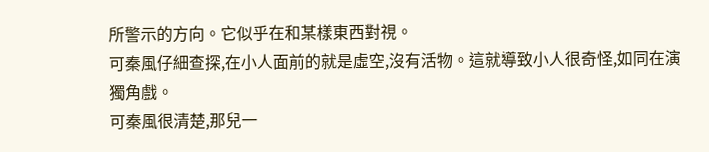所警示的方向。它似乎在和某樣東西對視。
可秦風仔細查探,在小人面前的就是虛空,沒有活物。這就導致小人很奇怪,如同在演獨角戲。
可秦風很清楚,那兒一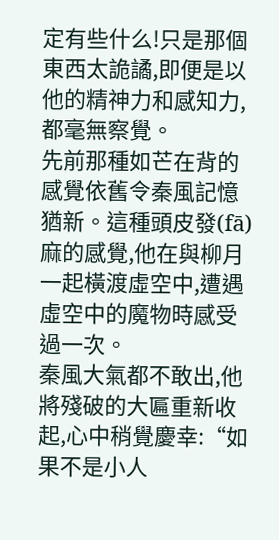定有些什么!只是那個東西太詭譎,即便是以他的精神力和感知力,都毫無察覺。
先前那種如芒在背的感覺依舊令秦風記憶猶新。這種頭皮發(fā)麻的感覺,他在與柳月一起橫渡虛空中,遭遇虛空中的魔物時感受過一次。
秦風大氣都不敢出,他將殘破的大匾重新收起,心中稍覺慶幸:“如果不是小人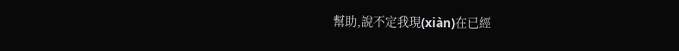幫助,說不定我現(xiàn)在已經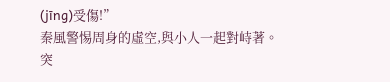(jīng)受傷!”
秦風警惕周身的虛空,與小人一起對峙著。
突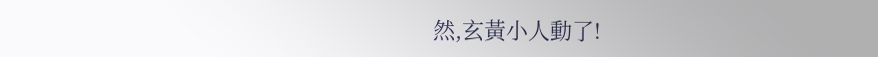然,玄黃小人動了!